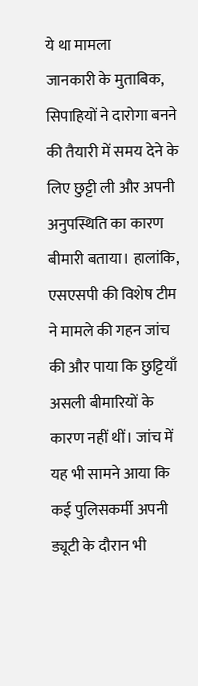ये था मामला
जानकारी के मुताबिक, सिपाहियों ने दारोगा बनने की तैयारी में समय देने के लिए छुट्टी ली और अपनी अनुपस्थिति का कारण बीमारी बताया। हालांकि, एसएसपी की विशेष टीम ने मामले की गहन जांच की और पाया कि छुट्टियाँ असली बीमारियों के कारण नहीं थीं। जांच में यह भी सामने आया कि कई पुलिसकर्मी अपनी ड्यूटी के दौरान भी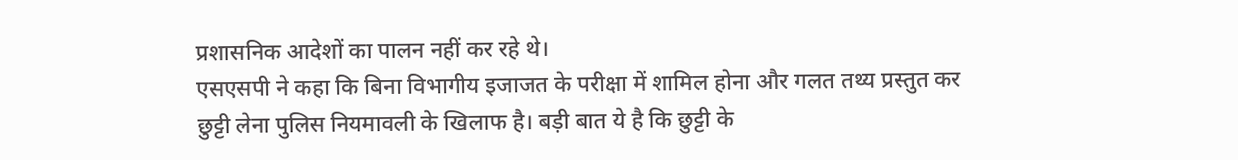प्रशासनिक आदेशों का पालन नहीं कर रहे थे।
एसएसपी ने कहा कि बिना विभागीय इजाजत के परीक्षा में शामिल होना और गलत तथ्य प्रस्तुत कर छुट्टी लेना पुलिस नियमावली के खिलाफ है। बड़ी बात ये है कि छुट्टी के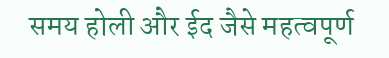समय होली और ईद जैसे महत्वपूर्ण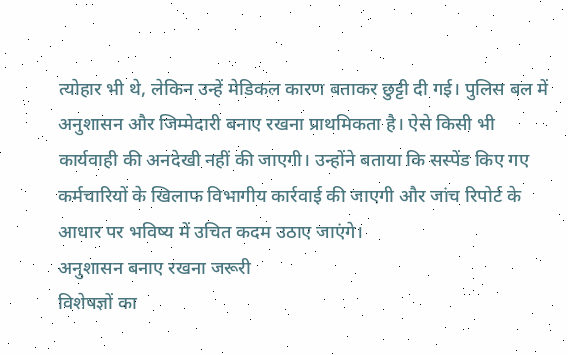त्योहार भी थे, लेकिन उन्हें मेडिकल कारण बताकर छुट्टी दी गई। पुलिस बल में अनुशासन और जिम्मेदारी बनाए रखना प्राथमिकता है। ऐसे किसी भी कार्यवाही की अनदेखी नहीं की जाएगी। उन्होंने बताया कि सस्पेंड किए गए कर्मचारियों के खिलाफ विभागीय कार्रवाई की जाएगी और जांच रिपोर्ट के आधार पर भविष्य में उचित कदम उठाए जाएंगे।
अनुशासन बनाए रखना जरूरी
विशेषज्ञों का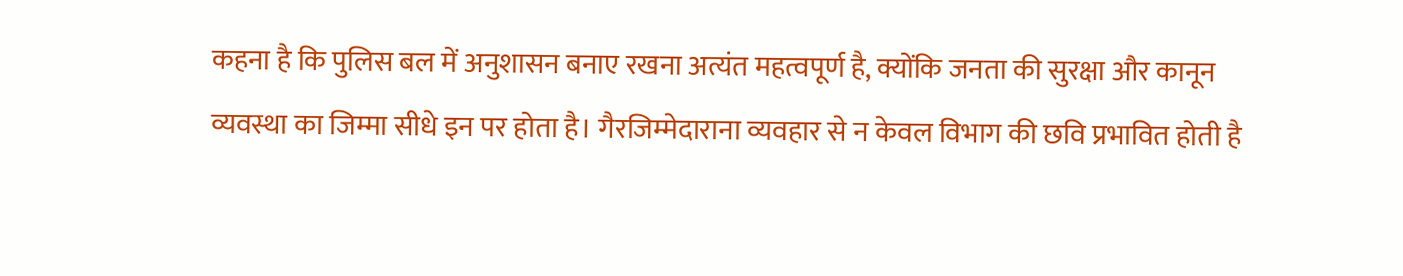कहना है कि पुलिस बल में अनुशासन बनाए रखना अत्यंत महत्वपूर्ण है, क्योंकि जनता की सुरक्षा और कानून व्यवस्था का जिम्मा सीधे इन पर होता है। गैरजिम्मेदाराना व्यवहार से न केवल विभाग की छवि प्रभावित होती है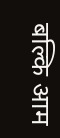बल्कि आम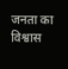जनता का विश्वास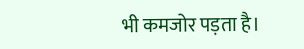भी कमजोर पड़ता है।